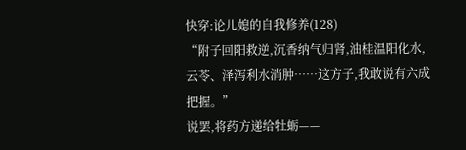快穿:论儿媳的自我修养(128)
“附子回阳救逆,沉香纳气归肾,油桂温阳化水,云苓、泽泻利水消肿……这方子,我敢说有六成把握。”
说罢,将药方递给牡蛎——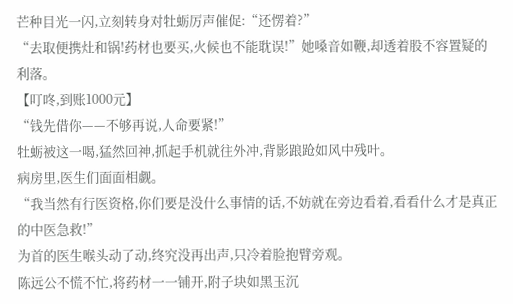芒种目光一闪,立刻转身对牡蛎厉声催促:“还愣着?”
“去取便携灶和锅!药材也要买,火候也不能耽误!”她嗓音如鞭,却透着股不容置疑的利落。
【叮咚,到账1000元】
“钱先借你——不够再说,人命要紧!”
牡蛎被这一喝,猛然回神,抓起手机就往外冲,背影踉跄如风中残叶。
病房里,医生们面面相觑。
“我当然有行医资格,你们要是没什么事情的话,不妨就在旁边看着,看看什么才是真正的中医急救!”
为首的医生喉头动了动,终究没再出声,只冷着脸抱臂旁观。
陈远公不慌不忙,将药材一一铺开,附子块如黑玉沉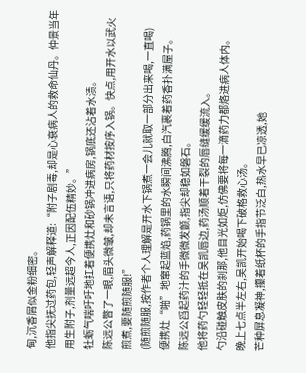甸,沉香屑似金粉细密。
他指尖抚过药包,轻声解释道:“附子剧毒,却是心衰病人的救命仙丹。仲景当年用生附子,剂量远超今人,正因配伍精妙。”
牡蛎气喘吁吁地扛着便携灶和砂锅冲进病房,锅底还沾着水渍。
陈远公瞥了一眼,眉头微皱,却未言语,只将药材按序入锅。快点,用开水以武火煎煮,要随煎随服!”
(随煎随服,按作者个人理解是开水下锅煮一会儿就取一部分出来喝,一直喝)
便携灶“啪”地窜起蓝焰,药锅里的水瞬间沸腾,白汽裹着药香扑满屋子。
陈远公舀起药汁的手微微发颤,指尖却稳如磐石。
他将药勺轻轻抵在吴凯唇边,药汤顺着干裂的唇缝缓缓流入。
勺沿碰触皮肤的刹那,他目光如炬,仿佛要将每一滴药力都烙进病人体内。
晚上七点半左右,吴凯开始喝下破格救心汤。
芒种屏息凝神,攥着纸杯的手指节泛白,热水早已凉透,她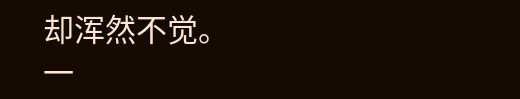却浑然不觉。
一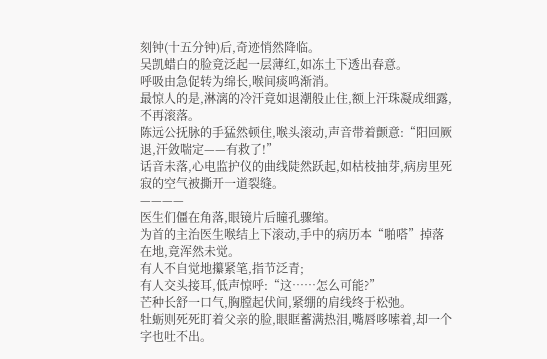刻钟(十五分钟)后,奇迹悄然降临。
吴凯蜡白的脸竟泛起一层薄红,如冻土下透出春意。
呼吸由急促转为绵长,喉间痰鸣渐消。
最惊人的是,淋漓的冷汗竟如退潮般止住,额上汗珠凝成细露,不再滚落。
陈远公抚脉的手猛然顿住,喉头滚动,声音带着颤意:“阳回厥退,汗敛喘定——有救了!”
话音未落,心电监护仪的曲线陡然跃起,如枯枝抽芽,病房里死寂的空气被撕开一道裂缝。
————
医生们僵在角落,眼镜片后瞳孔骤缩。
为首的主治医生喉结上下滚动,手中的病历本“啪嗒”掉落在地,竟浑然未觉。
有人不自觉地攥紧笔,指节泛青;
有人交头接耳,低声惊呼:“这……怎么可能?”
芒种长舒一口气,胸膛起伏间,紧绷的肩线终于松弛。
牡蛎则死死盯着父亲的脸,眼眶蓄满热泪,嘴唇哆嗦着,却一个字也吐不出。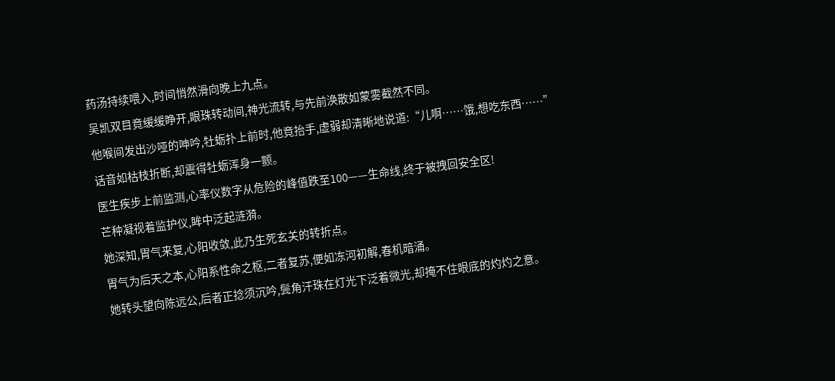药汤持续喂入,时间悄然滑向晚上九点。
吴凯双目竟缓缓睁开,眼珠转动间,神光流转,与先前涣散如蒙雾截然不同。
他喉间发出沙哑的呻吟,牡蛎扑上前时,他竟抬手,虚弱却清晰地说道:“儿啊……饿,想吃东西……”
话音如枯枝折断,却震得牡蛎浑身一颤。
医生疾步上前监测,心率仪数字从危险的峰值跌至100——生命线,终于被拽回安全区!
芒种凝视着监护仪,眸中泛起涟漪。
她深知,胃气来复,心阳收敛,此乃生死玄关的转折点。
胃气为后天之本,心阳系性命之枢,二者复苏,便如冻河初解,春机暗涌。
她转头望向陈远公,后者正捻须沉吟,鬓角汗珠在灯光下泛着微光,却掩不住眼底的灼灼之意。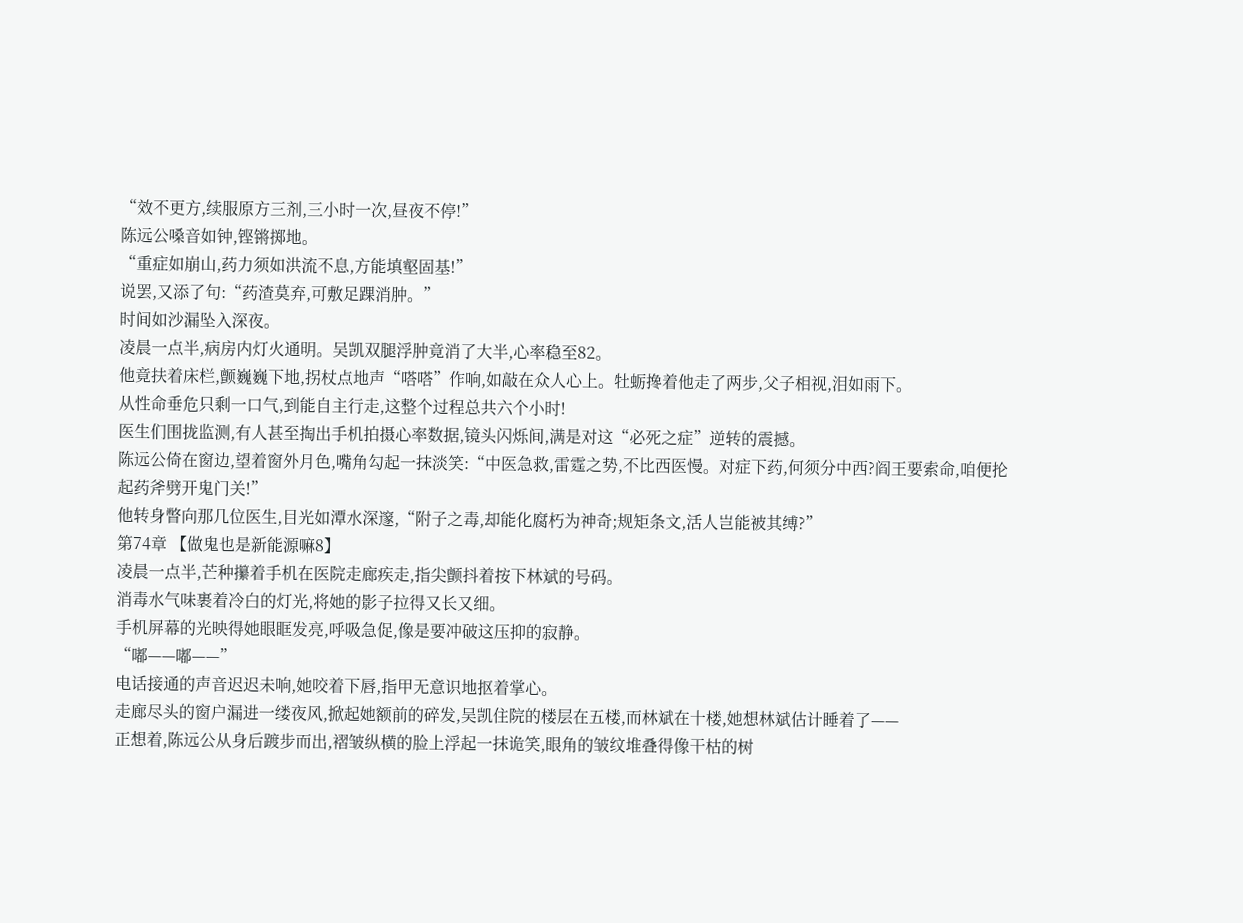“效不更方,续服原方三剂,三小时一次,昼夜不停!”
陈远公嗓音如钟,铿锵掷地。
“重症如崩山,药力须如洪流不息,方能填壑固基!”
说罢,又添了句:“药渣莫弃,可敷足踝消肿。”
时间如沙漏坠入深夜。
凌晨一点半,病房内灯火通明。吴凯双腿浮肿竟消了大半,心率稳至82。
他竟扶着床栏,颤巍巍下地,拐杖点地声“嗒嗒”作响,如敲在众人心上。牡蛎搀着他走了两步,父子相视,泪如雨下。
从性命垂危只剩一口气,到能自主行走,这整个过程总共六个小时!
医生们围拢监测,有人甚至掏出手机拍摄心率数据,镜头闪烁间,满是对这“必死之症”逆转的震撼。
陈远公倚在窗边,望着窗外月色,嘴角勾起一抹淡笑:“中医急救,雷霆之势,不比西医慢。对症下药,何须分中西?阎王要索命,咱便抡起药斧劈开鬼门关!”
他转身瞥向那几位医生,目光如潭水深邃,“附子之毒,却能化腐朽为神奇;规矩条文,活人岂能被其缚?”
第74章 【做鬼也是新能源嘛8】
凌晨一点半,芒种攥着手机在医院走廊疾走,指尖颤抖着按下林斌的号码。
消毒水气味裹着冷白的灯光,将她的影子拉得又长又细。
手机屏幕的光映得她眼眶发亮,呼吸急促,像是要冲破这压抑的寂静。
“嘟——嘟——”
电话接通的声音迟迟未响,她咬着下唇,指甲无意识地抠着掌心。
走廊尽头的窗户漏进一缕夜风,掀起她额前的碎发,吴凯住院的楼层在五楼,而林斌在十楼,她想林斌估计睡着了——
正想着,陈远公从身后踱步而出,褶皱纵横的脸上浮起一抹诡笑,眼角的皱纹堆叠得像干枯的树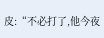皮:“不必打了,他今夜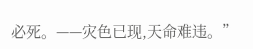必死。——灾色已现,天命难违。”